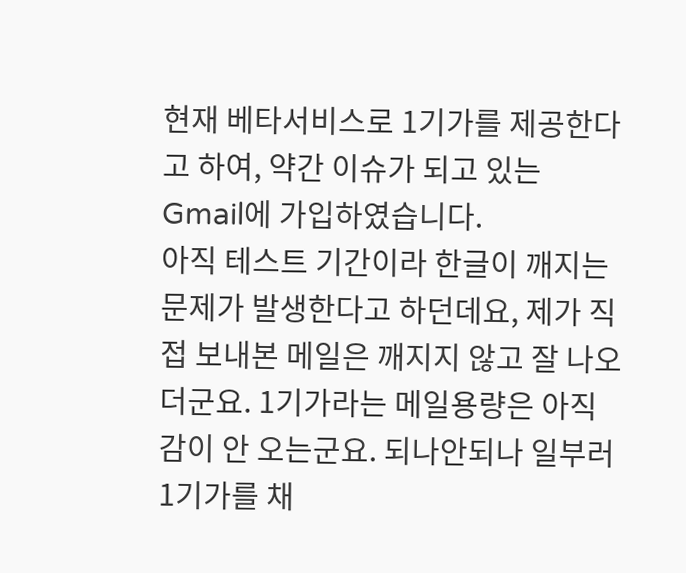현재 베타서비스로 1기가를 제공한다고 하여, 약간 이슈가 되고 있는 Gmail에 가입하였습니다.
아직 테스트 기간이라 한글이 깨지는 문제가 발생한다고 하던데요, 제가 직접 보내본 메일은 깨지지 않고 잘 나오더군요. 1기가라는 메일용량은 아직 감이 안 오는군요. 되나안되나 일부러 1기가를 채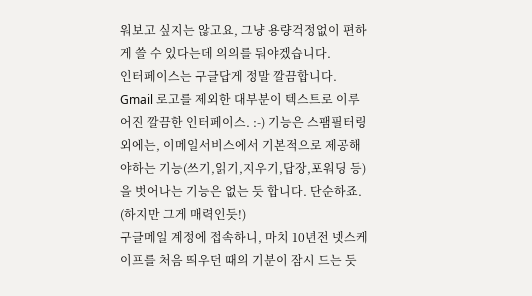워보고 싶지는 않고요, 그냥 용량걱정없이 편하게 쓸 수 있다는데 의의를 둬야겠습니다.
인터페이스는 구글답게 정말 깔끔합니다. Gmail 로고를 제외한 대부분이 텍스트로 이루어진 깔끔한 인터페이스. :-) 기능은 스팸필터링외에는, 이메일서비스에서 기본적으로 제공해야하는 기능(쓰기,읽기,지우기,답장,포워딩 등)을 벗어나는 기능은 없는 듯 합니다. 단순하죠. (하지만 그게 매력인듯!)
구글메일 계정에 접속하니, 마치 10년전 넷스케이프를 처음 띄우던 때의 기분이 잠시 드는 듯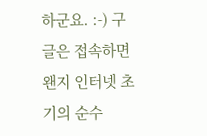하군요. :-) 구글은 접속하면 왠지 인터넷 초기의 순수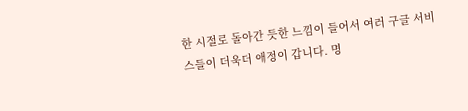한 시절로 돌아간 듯한 느낌이 들어서 여러 구글 서비스들이 더욱더 애정이 갑니다. 명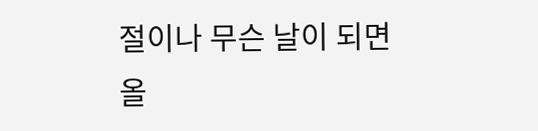절이나 무슨 날이 되면 올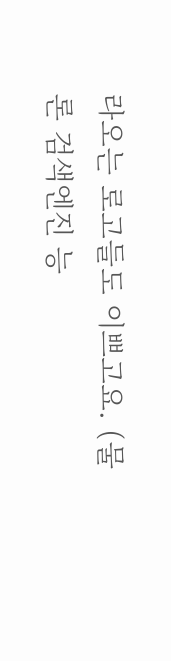라오는 로고들도 이쁘고요. (물론 검색엔진 능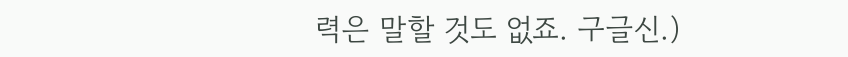력은 말할 것도 없죠. 구글신.)